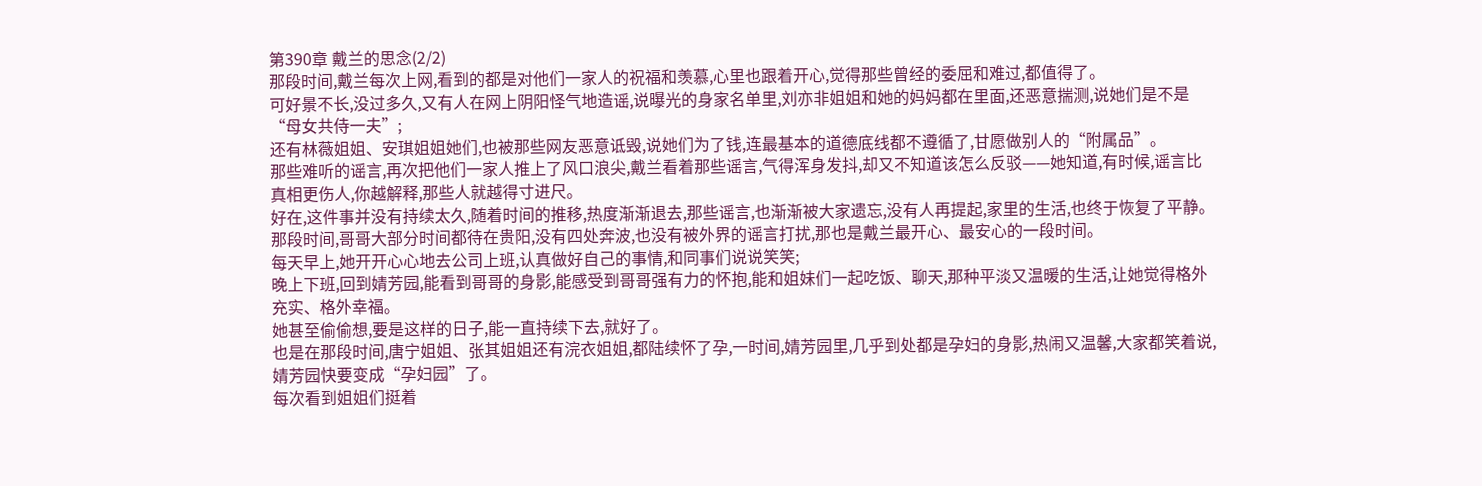第390章 戴兰的思念(2/2)
那段时间,戴兰每次上网,看到的都是对他们一家人的祝福和羡慕,心里也跟着开心,觉得那些曾经的委屈和难过,都值得了。
可好景不长,没过多久,又有人在网上阴阳怪气地造谣,说曝光的身家名单里,刘亦非姐姐和她的妈妈都在里面,还恶意揣测,说她们是不是“母女共侍一夫”;
还有林薇姐姐、安琪姐姐她们,也被那些网友恶意诋毁,说她们为了钱,连最基本的道德底线都不遵循了,甘愿做别人的“附属品”。
那些难听的谣言,再次把他们一家人推上了风口浪尖,戴兰看着那些谣言,气得浑身发抖,却又不知道该怎么反驳——她知道,有时候,谣言比真相更伤人,你越解释,那些人就越得寸进尺。
好在,这件事并没有持续太久,随着时间的推移,热度渐渐退去,那些谣言,也渐渐被大家遗忘,没有人再提起,家里的生活,也终于恢复了平静。
那段时间,哥哥大部分时间都待在贵阳,没有四处奔波,也没有被外界的谣言打扰,那也是戴兰最开心、最安心的一段时间。
每天早上,她开开心心地去公司上班,认真做好自己的事情,和同事们说说笑笑;
晚上下班,回到婧芳园,能看到哥哥的身影,能感受到哥哥强有力的怀抱,能和姐妹们一起吃饭、聊天,那种平淡又温暖的生活,让她觉得格外充实、格外幸福。
她甚至偷偷想,要是这样的日子,能一直持续下去,就好了。
也是在那段时间,唐宁姐姐、张其姐姐还有浣衣姐姐,都陆续怀了孕,一时间,婧芳园里,几乎到处都是孕妇的身影,热闹又温馨,大家都笑着说,婧芳园快要变成“孕妇园”了。
每次看到姐姐们挺着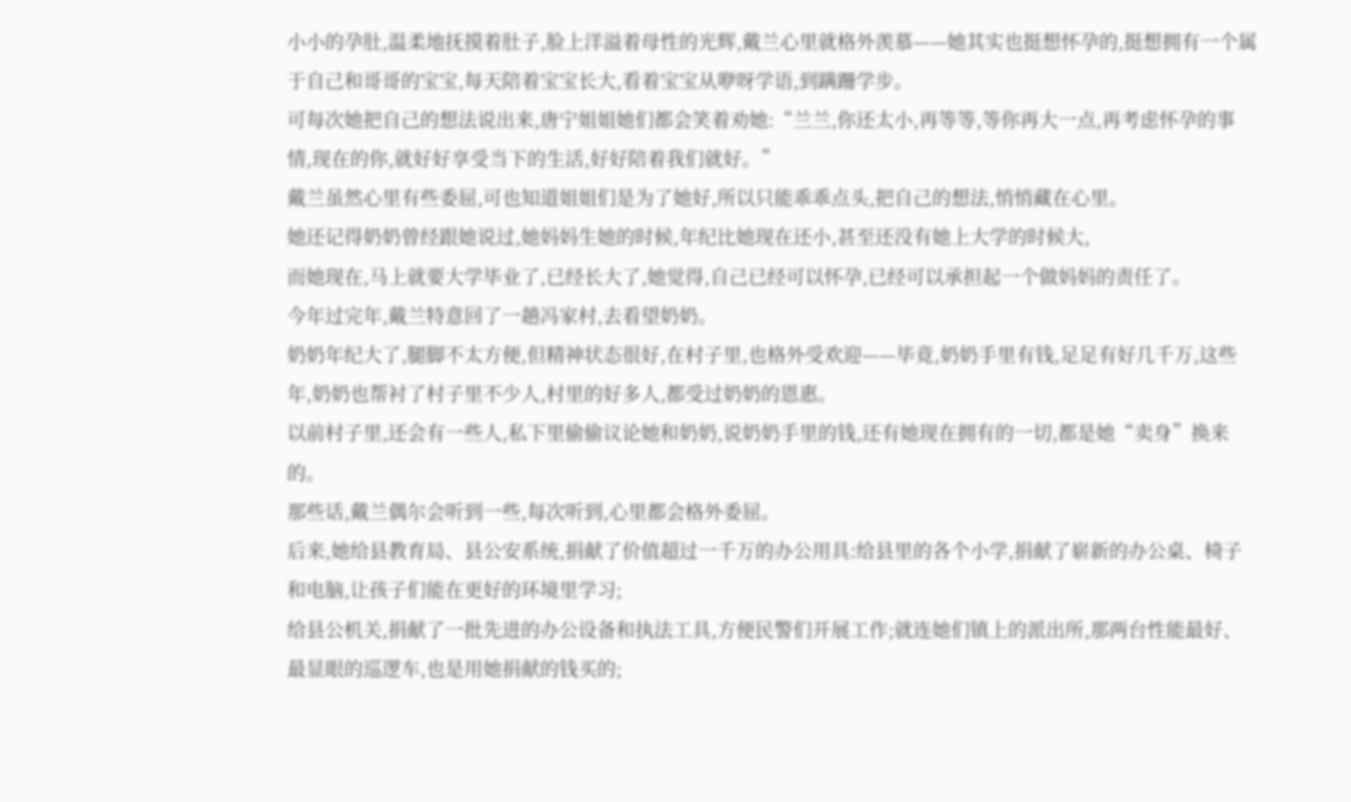小小的孕肚,温柔地抚摸着肚子,脸上洋溢着母性的光辉,戴兰心里就格外羡慕——她其实也挺想怀孕的,挺想拥有一个属于自己和哥哥的宝宝,每天陪着宝宝长大,看着宝宝从咿呀学语,到蹒跚学步。
可每次她把自己的想法说出来,唐宁姐姐她们都会笑着劝她:“兰兰,你还太小,再等等,等你再大一点,再考虑怀孕的事情,现在的你,就好好享受当下的生活,好好陪着我们就好。”
戴兰虽然心里有些委屈,可也知道姐姐们是为了她好,所以只能乖乖点头,把自己的想法,悄悄藏在心里。
她还记得奶奶曾经跟她说过,她妈妈生她的时候,年纪比她现在还小,甚至还没有她上大学的时候大,
而她现在,马上就要大学毕业了,已经长大了,她觉得,自己已经可以怀孕,已经可以承担起一个做妈妈的责任了。
今年过完年,戴兰特意回了一趟冯家村,去看望奶奶。
奶奶年纪大了,腿脚不太方便,但精神状态很好,在村子里,也格外受欢迎——毕竟,奶奶手里有钱,足足有好几千万,这些年,奶奶也帮衬了村子里不少人,村里的好多人,都受过奶奶的恩惠。
以前村子里,还会有一些人,私下里偷偷议论她和奶奶,说奶奶手里的钱,还有她现在拥有的一切,都是她“卖身”换来的。
那些话,戴兰偶尔会听到一些,每次听到,心里都会格外委屈。
后来,她给县教育局、县公安系统,捐献了价值超过一千万的办公用具:给县里的各个小学,捐献了崭新的办公桌、椅子和电脑,让孩子们能在更好的环境里学习;
给县公机关,捐献了一批先进的办公设备和执法工具,方便民警们开展工作;就连她们镇上的派出所,那两台性能最好、最显眼的巡逻车,也是用她捐献的钱买的;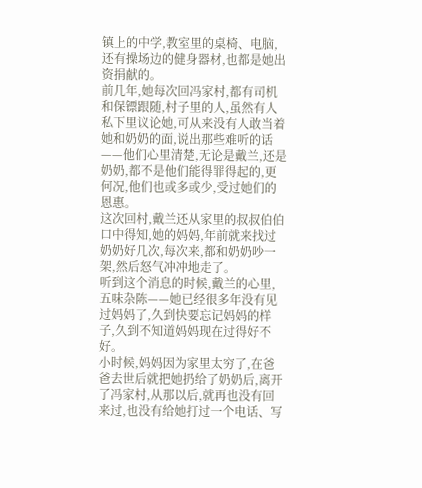镇上的中学,教室里的桌椅、电脑,还有操场边的健身器材,也都是她出资捐献的。
前几年,她每次回冯家村,都有司机和保镖跟随,村子里的人,虽然有人私下里议论她,可从来没有人敢当着她和奶奶的面,说出那些难听的话——他们心里清楚,无论是戴兰,还是奶奶,都不是他们能得罪得起的,更何况,他们也或多或少,受过她们的恩惠。
这次回村,戴兰还从家里的叔叔伯伯口中得知,她的妈妈,年前就来找过奶奶好几次,每次来,都和奶奶吵一架,然后怒气冲冲地走了。
听到这个消息的时候,戴兰的心里,五味杂陈——她已经很多年没有见过妈妈了,久到快要忘记妈妈的样子,久到不知道妈妈现在过得好不好。
小时候,妈妈因为家里太穷了,在爸爸去世后就把她扔给了奶奶后,离开了冯家村,从那以后,就再也没有回来过,也没有给她打过一个电话、写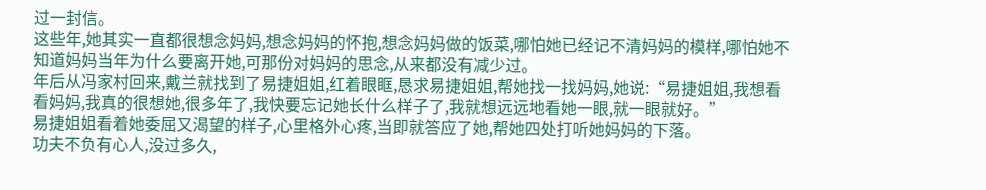过一封信。
这些年,她其实一直都很想念妈妈,想念妈妈的怀抱,想念妈妈做的饭菜,哪怕她已经记不清妈妈的模样,哪怕她不知道妈妈当年为什么要离开她,可那份对妈妈的思念,从来都没有减少过。
年后从冯家村回来,戴兰就找到了易捷姐姐,红着眼眶,恳求易捷姐姐,帮她找一找妈妈,她说:“易捷姐姐,我想看看妈妈,我真的很想她,很多年了,我快要忘记她长什么样子了,我就想远远地看她一眼,就一眼就好。”
易捷姐姐看着她委屈又渴望的样子,心里格外心疼,当即就答应了她,帮她四处打听她妈妈的下落。
功夫不负有心人,没过多久,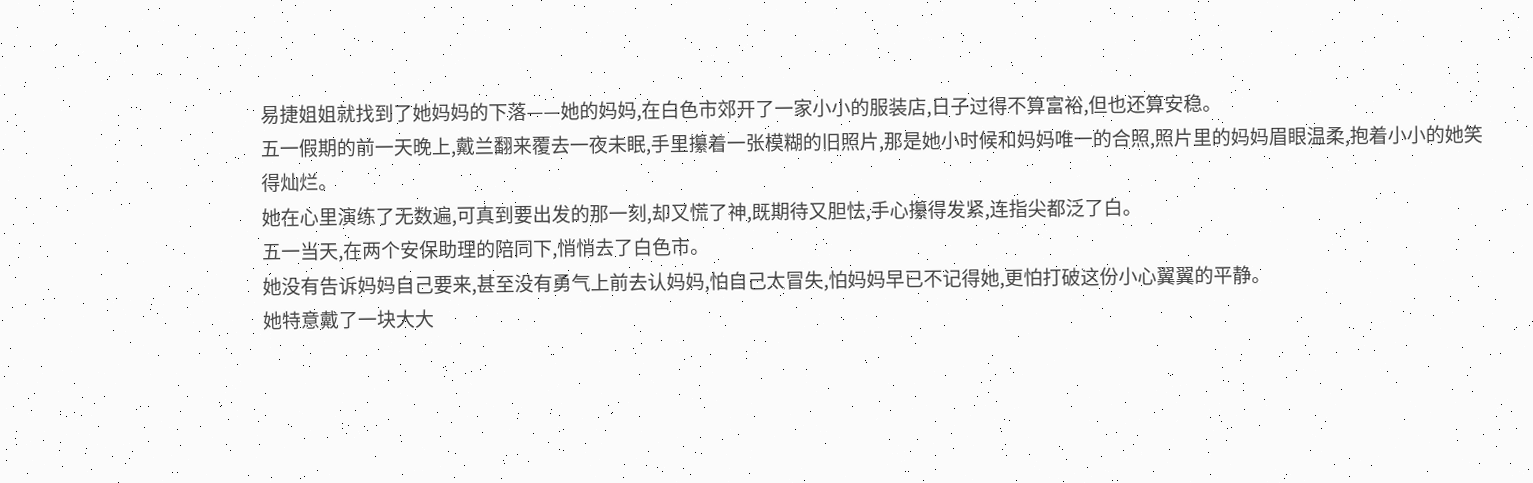易捷姐姐就找到了她妈妈的下落——她的妈妈,在白色市郊开了一家小小的服装店,日子过得不算富裕,但也还算安稳。
五一假期的前一天晚上,戴兰翻来覆去一夜未眠,手里攥着一张模糊的旧照片,那是她小时候和妈妈唯一的合照,照片里的妈妈眉眼温柔,抱着小小的她笑得灿烂。
她在心里演练了无数遍,可真到要出发的那一刻,却又慌了神,既期待又胆怯,手心攥得发紧,连指尖都泛了白。
五一当天,在两个安保助理的陪同下,悄悄去了白色市。
她没有告诉妈妈自己要来,甚至没有勇气上前去认妈妈,怕自己太冒失,怕妈妈早已不记得她,更怕打破这份小心翼翼的平静。
她特意戴了一块大大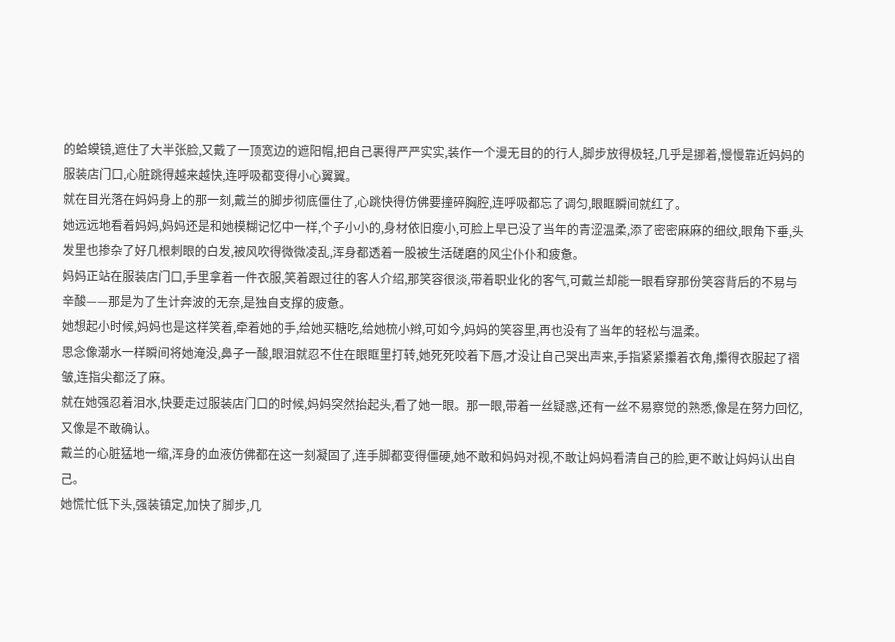的蛤蟆镜,遮住了大半张脸,又戴了一顶宽边的遮阳帽,把自己裹得严严实实,装作一个漫无目的的行人,脚步放得极轻,几乎是挪着,慢慢靠近妈妈的服装店门口,心脏跳得越来越快,连呼吸都变得小心翼翼。
就在目光落在妈妈身上的那一刻,戴兰的脚步彻底僵住了,心跳快得仿佛要撞碎胸腔,连呼吸都忘了调匀,眼眶瞬间就红了。
她远远地看着妈妈,妈妈还是和她模糊记忆中一样,个子小小的,身材依旧瘦小,可脸上早已没了当年的青涩温柔,添了密密麻麻的细纹,眼角下垂,头发里也掺杂了好几根刺眼的白发,被风吹得微微凌乱,浑身都透着一股被生活磋磨的风尘仆仆和疲惫。
妈妈正站在服装店门口,手里拿着一件衣服,笑着跟过往的客人介绍,那笑容很淡,带着职业化的客气,可戴兰却能一眼看穿那份笑容背后的不易与辛酸——那是为了生计奔波的无奈,是独自支撑的疲惫。
她想起小时候,妈妈也是这样笑着,牵着她的手,给她买糖吃,给她梳小辫,可如今,妈妈的笑容里,再也没有了当年的轻松与温柔。
思念像潮水一样瞬间将她淹没,鼻子一酸,眼泪就忍不住在眼眶里打转,她死死咬着下唇,才没让自己哭出声来,手指紧紧攥着衣角,攥得衣服起了褶皱,连指尖都泛了麻。
就在她强忍着泪水,快要走过服装店门口的时候,妈妈突然抬起头,看了她一眼。那一眼,带着一丝疑惑,还有一丝不易察觉的熟悉,像是在努力回忆,又像是不敢确认。
戴兰的心脏猛地一缩,浑身的血液仿佛都在这一刻凝固了,连手脚都变得僵硬,她不敢和妈妈对视,不敢让妈妈看清自己的脸,更不敢让妈妈认出自己。
她慌忙低下头,强装镇定,加快了脚步,几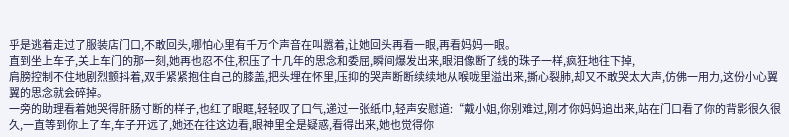乎是逃着走过了服装店门口,不敢回头,哪怕心里有千万个声音在叫嚣着,让她回头再看一眼,再看妈妈一眼。
直到坐上车子,关上车门的那一刻,她再也忍不住,积压了十几年的思念和委屈,瞬间爆发出来,眼泪像断了线的珠子一样,疯狂地往下掉,
肩膀控制不住地剧烈颤抖着,双手紧紧抱住自己的膝盖,把头埋在怀里,压抑的哭声断断续续地从喉咙里溢出来,撕心裂肺,却又不敢哭太大声,仿佛一用力,这份小心翼翼的思念就会碎掉。
一旁的助理看着她哭得肝肠寸断的样子,也红了眼眶,轻轻叹了口气,递过一张纸巾,轻声安慰道:“戴小姐,你别难过,刚才你妈妈追出来,站在门口看了你的背影很久很久,一直等到你上了车,车子开远了,她还在往这边看,眼神里全是疑惑,看得出来,她也觉得你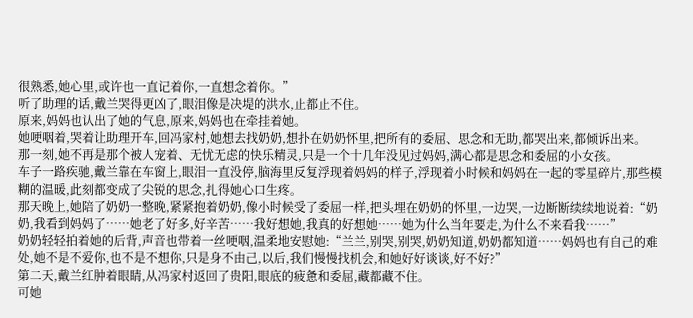很熟悉,她心里,或许也一直记着你,一直想念着你。”
听了助理的话,戴兰哭得更凶了,眼泪像是决堤的洪水,止都止不住。
原来,妈妈也认出了她的气息,原来,妈妈也在牵挂着她。
她哽咽着,哭着让助理开车,回冯家村,她想去找奶奶,想扑在奶奶怀里,把所有的委屈、思念和无助,都哭出来,都倾诉出来。
那一刻,她不再是那个被人宠着、无忧无虑的快乐精灵,只是一个十几年没见过妈妈,满心都是思念和委屈的小女孩。
车子一路疾驰,戴兰靠在车窗上,眼泪一直没停,脑海里反复浮现着妈妈的样子,浮现着小时候和妈妈在一起的零星碎片,那些模糊的温暖,此刻都变成了尖锐的思念,扎得她心口生疼。
那天晚上,她陪了奶奶一整晚,紧紧抱着奶奶,像小时候受了委屈一样,把头埋在奶奶的怀里,一边哭,一边断断续续地说着:“奶奶,我看到妈妈了……她老了好多,好辛苦……我好想她,我真的好想她……她为什么当年要走,为什么不来看我……”
奶奶轻轻拍着她的后背,声音也带着一丝哽咽,温柔地安慰她:“兰兰,别哭,别哭,奶奶知道,奶奶都知道……妈妈也有自己的难处,她不是不爱你,也不是不想你,只是身不由己,以后,我们慢慢找机会,和她好好谈谈,好不好?”
第二天,戴兰红肿着眼睛,从冯家村返回了贵阳,眼底的疲惫和委屈,藏都藏不住。
可她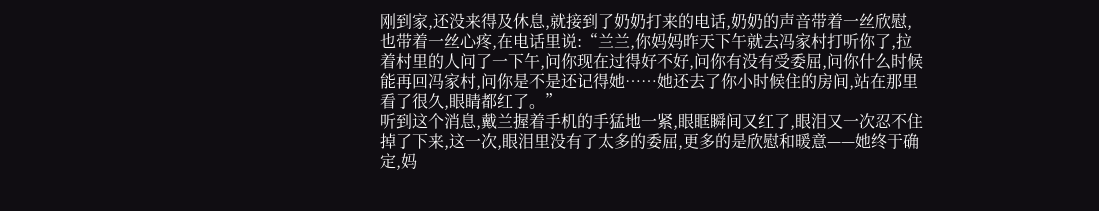刚到家,还没来得及休息,就接到了奶奶打来的电话,奶奶的声音带着一丝欣慰,也带着一丝心疼,在电话里说:“兰兰,你妈妈昨天下午就去冯家村打听你了,拉着村里的人问了一下午,问你现在过得好不好,问你有没有受委屈,问你什么时候能再回冯家村,问你是不是还记得她……她还去了你小时候住的房间,站在那里看了很久,眼睛都红了。”
听到这个消息,戴兰握着手机的手猛地一紧,眼眶瞬间又红了,眼泪又一次忍不住掉了下来,这一次,眼泪里没有了太多的委屈,更多的是欣慰和暖意——她终于确定,妈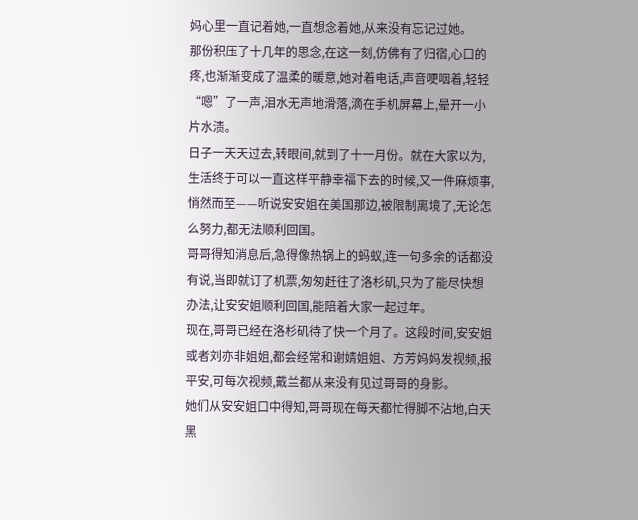妈心里一直记着她,一直想念着她,从来没有忘记过她。
那份积压了十几年的思念,在这一刻,仿佛有了归宿,心口的疼,也渐渐变成了温柔的暖意,她对着电话,声音哽咽着,轻轻“嗯”了一声,泪水无声地滑落,滴在手机屏幕上,晕开一小片水渍。
日子一天天过去,转眼间,就到了十一月份。就在大家以为,生活终于可以一直这样平静幸福下去的时候,又一件麻烦事,悄然而至——听说安安姐在美国那边,被限制离境了,无论怎么努力,都无法顺利回国。
哥哥得知消息后,急得像热锅上的蚂蚁,连一句多余的话都没有说,当即就订了机票,匆匆赶往了洛杉矶,只为了能尽快想办法,让安安姐顺利回国,能陪着大家一起过年。
现在,哥哥已经在洛杉矶待了快一个月了。这段时间,安安姐或者刘亦非姐姐,都会经常和谢婧姐姐、方芳妈妈发视频,报平安,可每次视频,戴兰都从来没有见过哥哥的身影。
她们从安安姐口中得知,哥哥现在每天都忙得脚不沾地,白天黑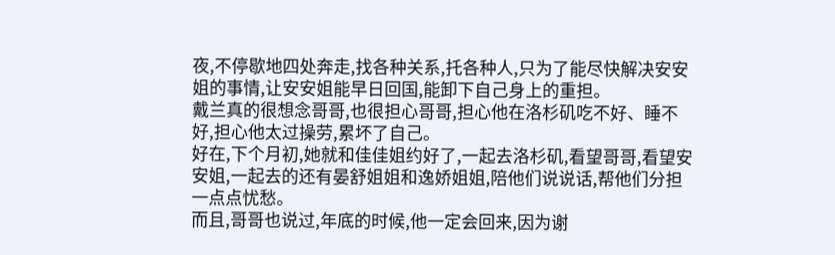夜,不停歇地四处奔走,找各种关系,托各种人,只为了能尽快解决安安姐的事情,让安安姐能早日回国,能卸下自己身上的重担。
戴兰真的很想念哥哥,也很担心哥哥,担心他在洛杉矶吃不好、睡不好,担心他太过操劳,累坏了自己。
好在,下个月初,她就和佳佳姐约好了,一起去洛杉矶,看望哥哥,看望安安姐,一起去的还有晏舒姐姐和逸娇姐姐,陪他们说说话,帮他们分担一点点忧愁。
而且,哥哥也说过,年底的时候,他一定会回来,因为谢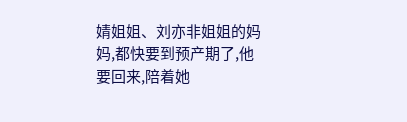婧姐姐、刘亦非姐姐的妈妈,都快要到预产期了,他要回来,陪着她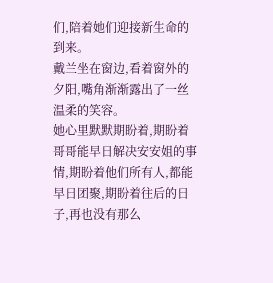们,陪着她们迎接新生命的到来。
戴兰坐在窗边,看着窗外的夕阳,嘴角渐渐露出了一丝温柔的笑容。
她心里默默期盼着,期盼着哥哥能早日解决安安姐的事情,期盼着他们所有人,都能早日团聚,期盼着往后的日子,再也没有那么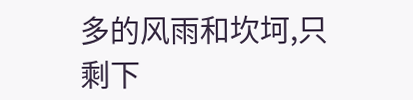多的风雨和坎坷,只剩下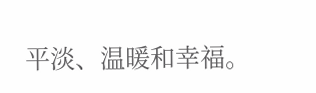平淡、温暖和幸福。